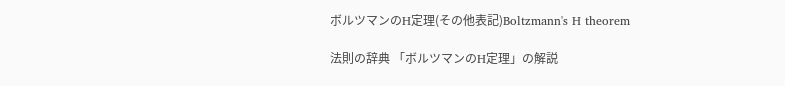ボルツマンのH定理(その他表記)Boltzmann's H theorem

法則の辞典 「ボルツマンのH定理」の解説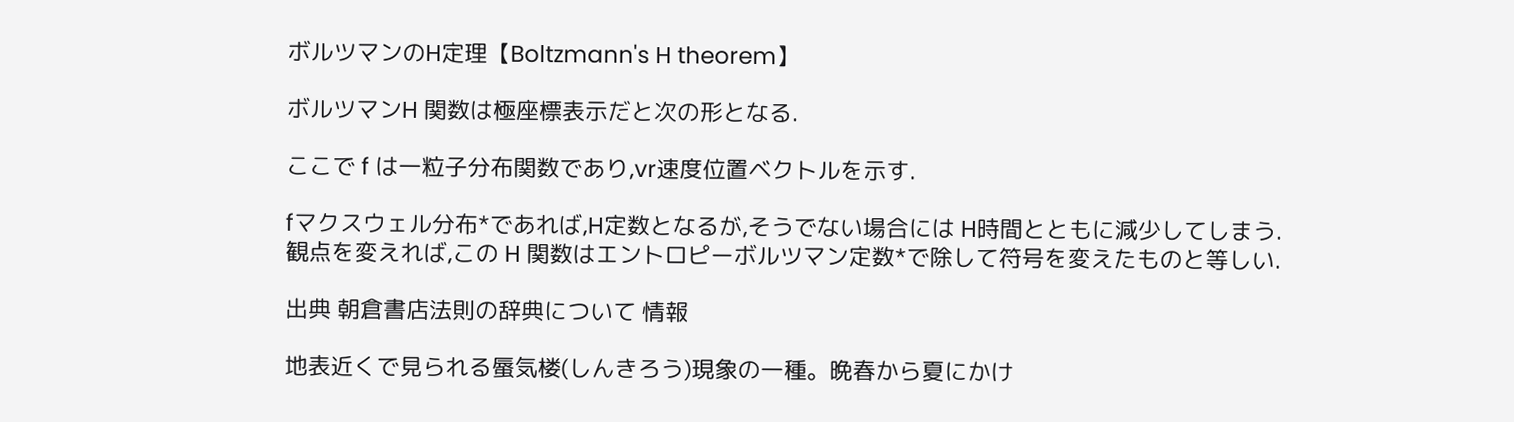ボルツマンのH定理【Boltzmann's H theorem】

ボルツマンH 関数は極座標表示だと次の形となる.

ここで f は一粒子分布関数であり,vr速度位置ベクトルを示す.

fマクスウェル分布*であれば,H定数となるが,そうでない場合には H時間とともに減少してしまう.観点を変えれば,この H 関数はエントロピーボルツマン定数*で除して符号を変えたものと等しい.

出典 朝倉書店法則の辞典について 情報

地表近くで見られる蜃気楼(しんきろう)現象の一種。晩春から夏にかけ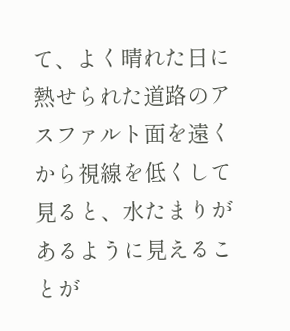て、よく晴れた日に熱せられた道路のアスファルト面を遠くから視線を低くして見ると、水たまりがあるように見えることが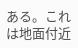ある。これは地面付近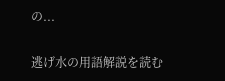の...

逃げ水の用語解説を読む